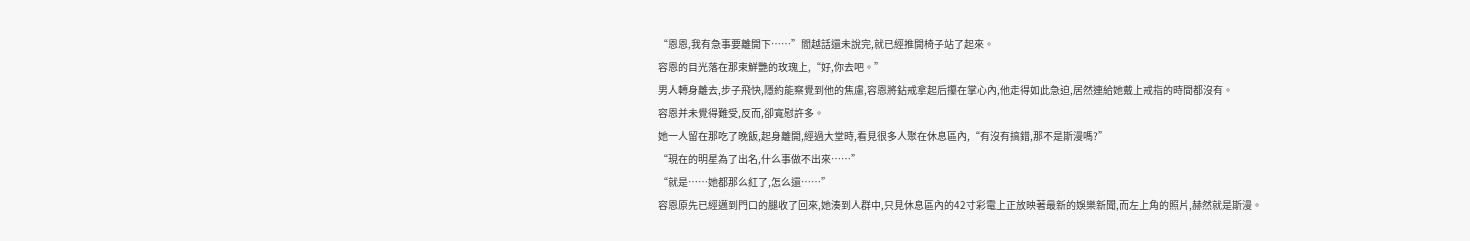“恩恩,我有急事要離開下……”閻越話還未說完,就已經推開椅子站了起來。
容恩的目光落在那束鮮艷的玫瑰上,“好,你去吧。”
男人轉身離去,步子飛快,隱約能察覺到他的焦慮,容恩將鉆戒拿起后攥在掌心內,他走得如此急迫,居然連給她戴上戒指的時間都沒有。
容恩并未覺得難受,反而,卻寬慰許多。
她一人留在那吃了晚飯,起身離開,經過大堂時,看見很多人聚在休息區內,“有沒有搞錯,那不是斯漫嗎?”
“現在的明星為了出名,什么事做不出來……”
“就是……她都那么紅了,怎么還……”
容恩原先已經邁到門口的腿收了回來,她湊到人群中,只見休息區內的42寸彩電上正放映著最新的娛樂新聞,而左上角的照片,赫然就是斯漫。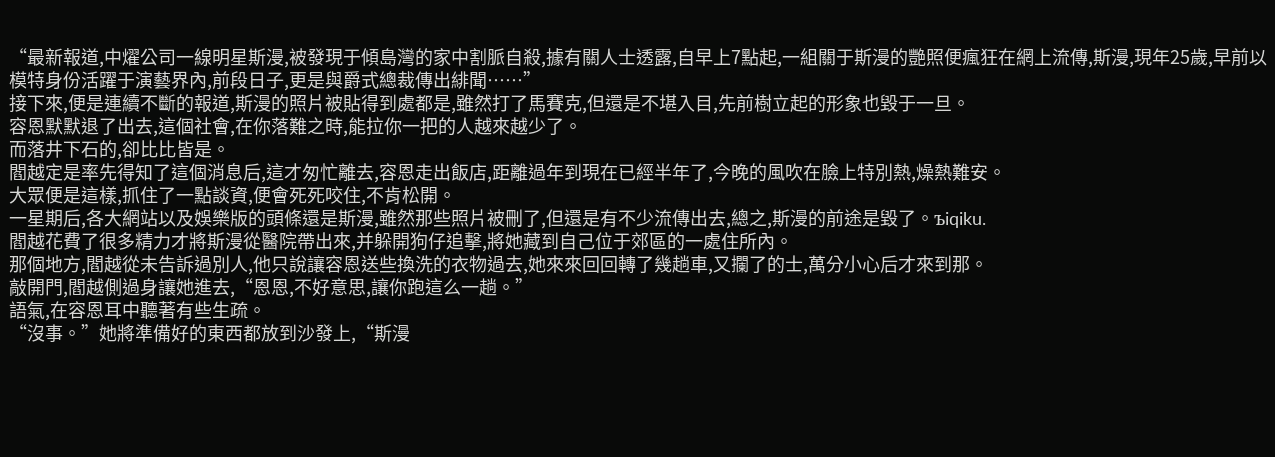“最新報道,中燿公司一線明星斯漫,被發現于傾島灣的家中割脈自殺,據有關人士透露,自早上7點起,一組關于斯漫的艷照便瘋狂在網上流傳,斯漫,現年25歲,早前以模特身份活躍于演藝界內,前段日子,更是與爵式總裁傳出緋聞……”
接下來,便是連續不斷的報道,斯漫的照片被貼得到處都是,雖然打了馬賽克,但還是不堪入目,先前樹立起的形象也毀于一旦。
容恩默默退了出去,這個社會,在你落難之時,能拉你一把的人越來越少了。
而落井下石的,卻比比皆是。
閻越定是率先得知了這個消息后,這才匆忙離去,容恩走出飯店,距離過年到現在已經半年了,今晚的風吹在臉上特別熱,燥熱難安。
大眾便是這樣,抓住了一點談資,便會死死咬住,不肯松開。
一星期后,各大網站以及娛樂版的頭條還是斯漫,雖然那些照片被刪了,但還是有不少流傳出去,總之,斯漫的前途是毀了。ъiqiku.
閻越花費了很多精力才將斯漫從醫院帶出來,并躲開狗仔追擊,將她藏到自己位于郊區的一處住所內。
那個地方,閻越從未告訴過別人,他只說讓容恩送些換洗的衣物過去,她來來回回轉了幾趟車,又攔了的士,萬分小心后才來到那。
敲開門,閻越側過身讓她進去,“恩恩,不好意思,讓你跑這么一趟。”
語氣,在容恩耳中聽著有些生疏。
“沒事。”她將準備好的東西都放到沙發上,“斯漫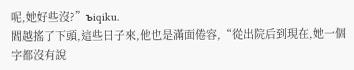呢,她好些沒?”ъiqiku.
閻越搖了下頭,這些日子來,他也是滿面倦容,“從出院后到現在,她一個字都沒有說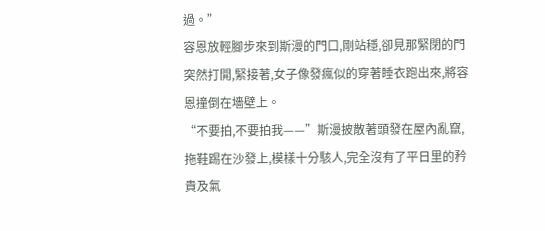過。”
容恩放輕腳步來到斯漫的門口,剛站穩,卻見那緊閉的門突然打開,緊接著,女子像發瘋似的穿著睡衣跑出來,將容恩撞倒在墻壁上。
“不要拍,不要拍我——”斯漫披散著頭發在屋內亂竄,拖鞋踢在沙發上,模樣十分駭人,完全沒有了平日里的矜貴及氣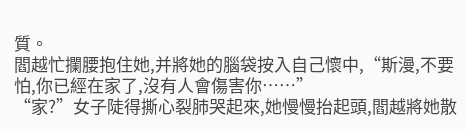質。
閻越忙攔腰抱住她,并將她的腦袋按入自己懷中,“斯漫,不要怕,你已經在家了,沒有人會傷害你……”
“家?”女子陡得撕心裂肺哭起來,她慢慢抬起頭,閻越將她散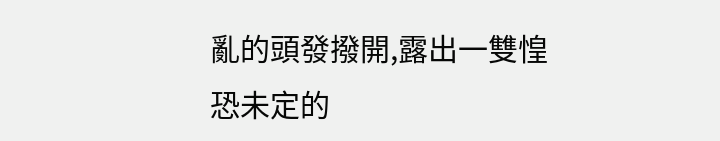亂的頭發撥開,露出一雙惶恐未定的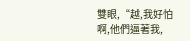雙眼,“越,我好怕啊,他們逼著我,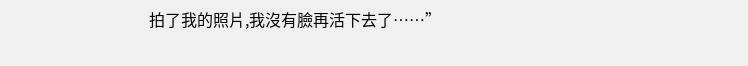拍了我的照片,我沒有臉再活下去了……”